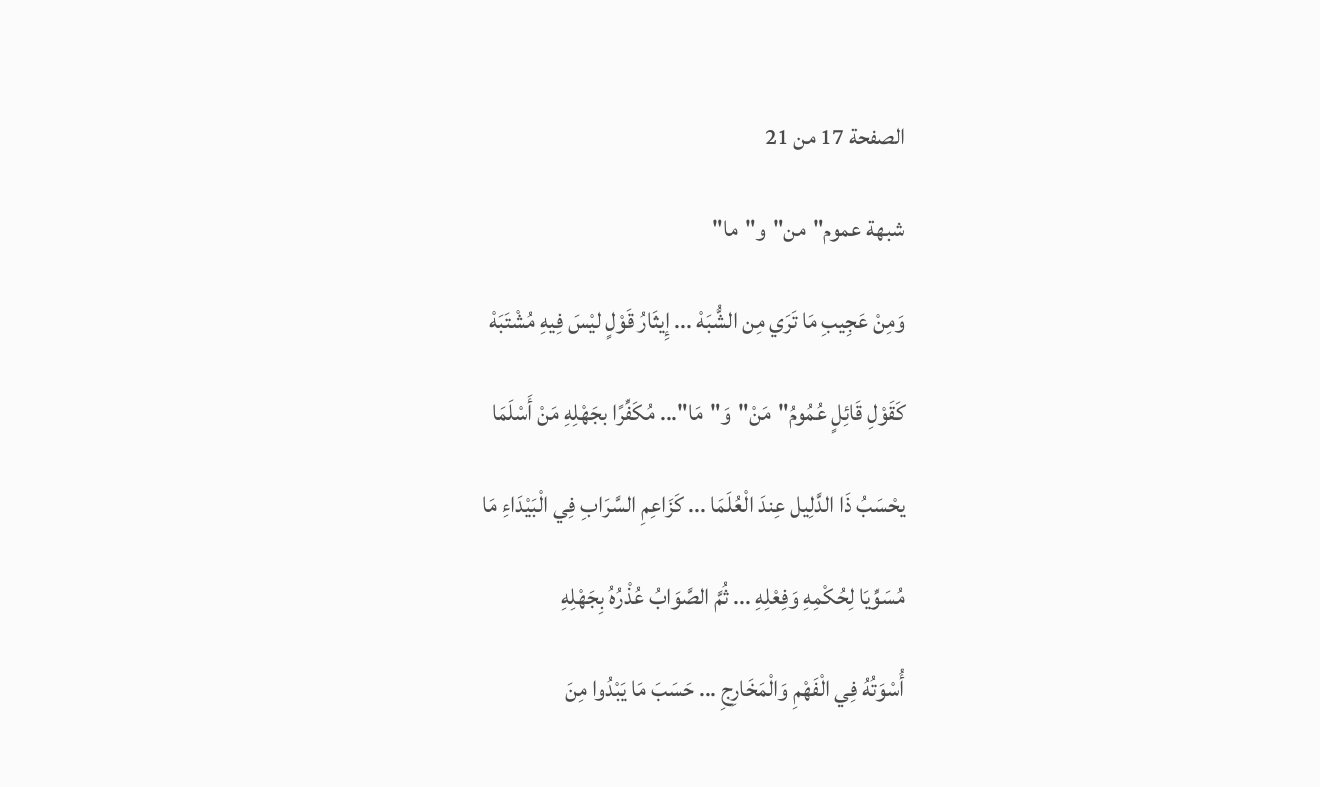الصفحة 17 من 21

شبهة عموم"من"و"ما"

وَمِنْ عَجِيبِ مَا تَرَي مِن الشُّبَهْ ... إِيثَارُ قَوْلٍ ليْسَ فِيهِ مُشْتَبَهْ

كَقَوْلِ قَائِلٍ عُمُومُ"مَنْ"وَ"مَا"... مُكَفِّرًا بجَهْلِهِ مَنْ أَسْلَمَا

يحْسَبُ ذَا الدَّلِيل عِندَ الْعُلَمَا ... كَزَاعِمِ السَّرَابِ فِي الْبَيْدَاءِ مَا

مُسَوِّيَا لِحُكْمِهِ وَفِعْلِهِ ... ثُمَّ الصَّوَابُ عُذْرُهُ بِجَهْلِهِ

أُسْوَتُهُ فِي الْفَهْمِ وَالْمَخَارِجِ ... حَسَبَ مَا يَبْدُوا مِنَ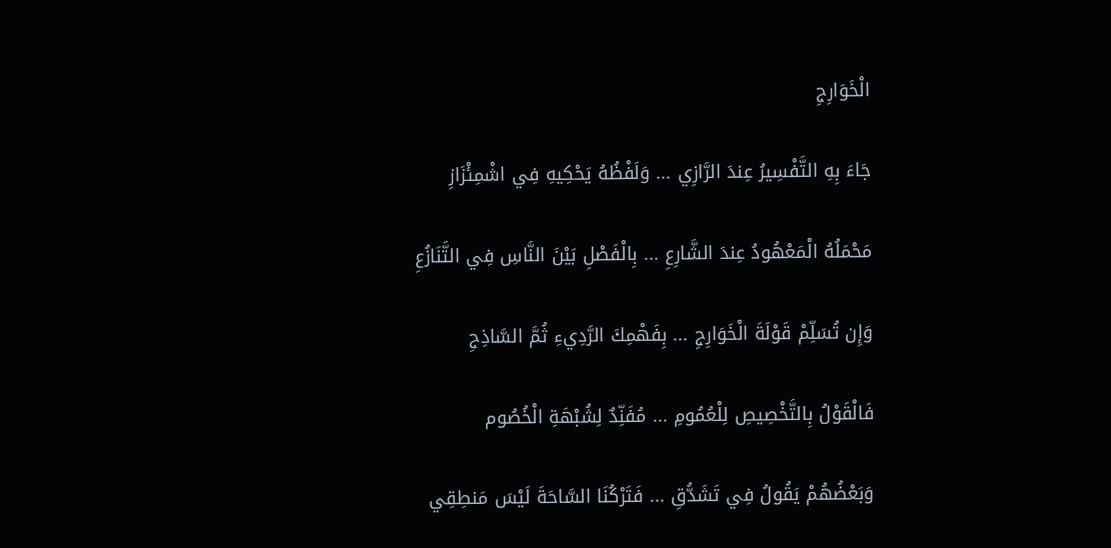الْخَوَارِجِ

جَاءَ بِهِ التَّفْسِيرُ عِندَ الرَّازِي ... وَلَفْظُهُ يَحْكِيهِ فِي اشْمِئْزَازِ

مَحْمَلُهُ الْمَعْهُودُ عِندَ الشَّارِعِ ... بِالْفَصْلِ بَيْنَ النَّاسِ فِي التَّنَازُعِ

وَإِن تُسَلِّمْ قَوْلَةَ الْخَوَارِجِ ... بِفَهْمِكَ الرَّدِيءِ ثُمَّ السَّاذِجِ

فَالْقَوْلُ بِالتَّخْصِيصِ لِلْعُمُومِ ... مُفَنِّدٌ لِشُبْهَةِ الْخُصُوم

وَبَعْضُهُمْ يَقُولُ فِي تَشَدُّقِ ... فَتَرْكُنَا السَّاحَةَ لَيْسَ مَنطِقِي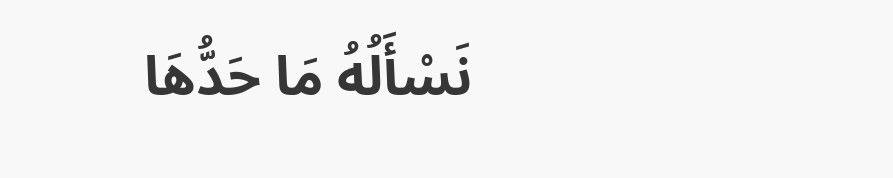نَسْأَلُهُ مَا حَدُّهَا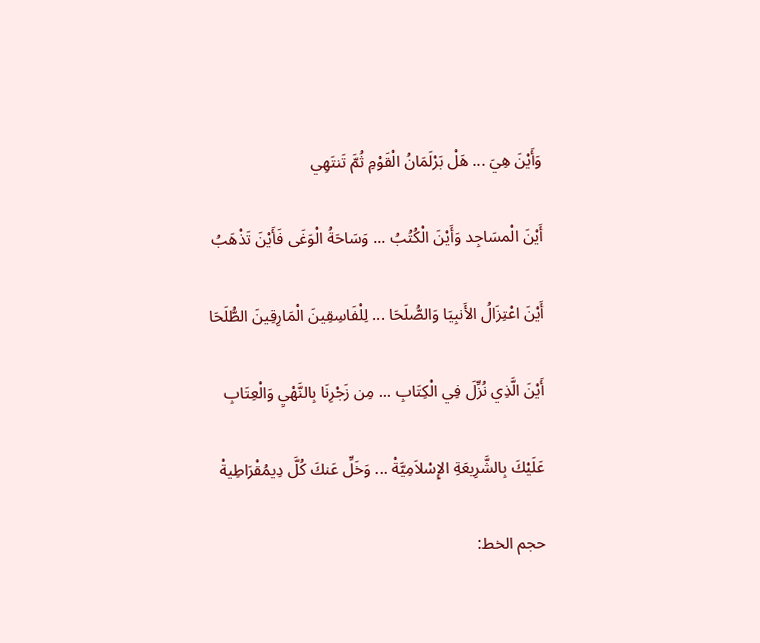وَأَيْنَ هِيَ ... هَلْ بَرْلَمَانُ الْقَوْمِ ثُمَّ تَنتَهِي

أَيْنَ الْمسَاجِد وَأَيْنَ الْكُتُبُ ... وَسَاحَةُ الْوَغَى فَأَيْنَ تَذْهَبُ

أَيْنَ اعْتِزَالُ الأَنبِيَا وَالصُّلَحَا ... لِلْفَاسِقِينَ الْمَارِقِينَ الطُّلَحَا

أَيْنَ الَّذِي نُزِّلَ فِي الْكِتَابِ ... مِن زَجْرِنَا بِالنَّهْيِ وَالْعِتَابِ

عَلَيْكَ بِالشَّرِيعَةِ الإِسْلاَمِيَّةْ ... وَخَلِّ عَنكَ كُلَّ دِيمُقْرَاطِيةْ

حجم الخط: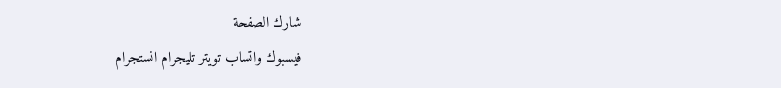شارك الصفحة
فيسبوك واتساب تويتر تليجرام انستجرام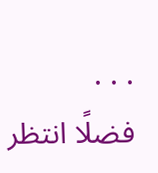. . .
فضلًا انتظر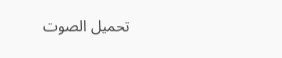تحميل الصوت